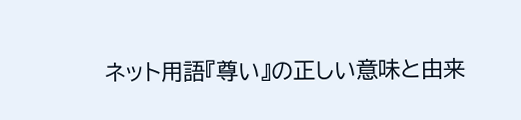ネット用語『尊い』の正しい意味と由来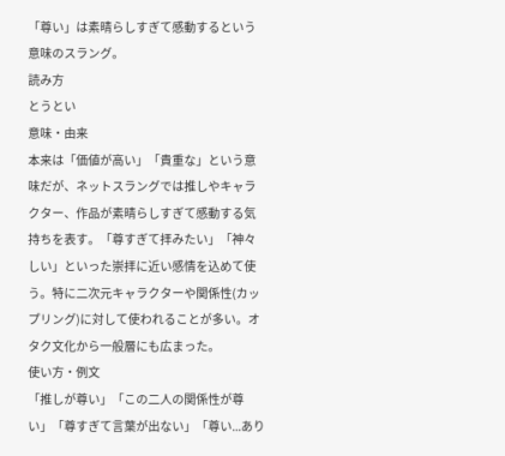「尊い」は素晴らしすぎて感動するという意味のスラング。
読み方
とうとい
意味・由来
本来は「価値が高い」「貴重な」という意味だが、ネットスラングでは推しやキャラクター、作品が素晴らしすぎて感動する気持ちを表す。「尊すぎて拝みたい」「神々しい」といった崇拝に近い感情を込めて使う。特に二次元キャラクターや関係性(カップリング)に対して使われることが多い。オタク文化から一般層にも広まった。
使い方・例文
「推しが尊い」「この二人の関係性が尊い」「尊すぎて言葉が出ない」「尊い...あり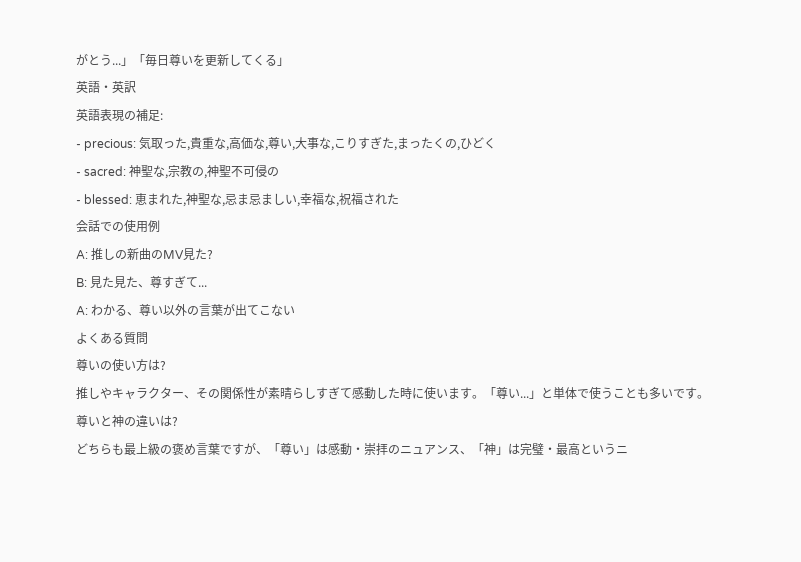がとう...」「毎日尊いを更新してくる」
英語・英訳
英語表現の補足:
- precious: 気取った,貴重な,高価な,尊い,大事な,こりすぎた,まったくの,ひどく
- sacred: 神聖な,宗教の,神聖不可侵の
- blessed: 恵まれた,神聖な,忌ま忌ましい,幸福な,祝福された
会話での使用例
A: 推しの新曲のMV見た?
B: 見た見た、尊すぎて...
A: わかる、尊い以外の言葉が出てこない
よくある質問
尊いの使い方は?
推しやキャラクター、その関係性が素晴らしすぎて感動した時に使います。「尊い...」と単体で使うことも多いです。
尊いと神の違いは?
どちらも最上級の褒め言葉ですが、「尊い」は感動・崇拝のニュアンス、「神」は完璧・最高というニ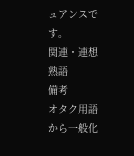ュアンスです。
関連・連想熟語
備考
オタク用語から一般化